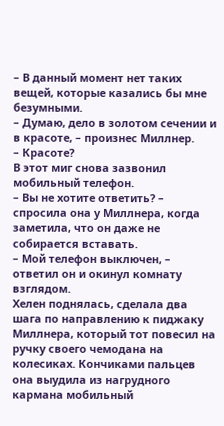– В данный момент нет таких вещей, которые казались бы мне безумными.
– Думаю, дело в золотом сечении и в красоте, – произнес Миллнер.
– Красоте?
В этот миг снова зазвонил мобильный телефон.
– Вы не хотите ответить? – спросила она у Миллнера, когда заметила, что он даже не собирается вставать.
– Мой телефон выключен, – ответил он и окинул комнату взглядом.
Хелен поднялась, сделала два шага по направлению к пиджаку Миллнера, который тот повесил на ручку своего чемодана на колесиках. Кончиками пальцев она выудила из нагрудного кармана мобильный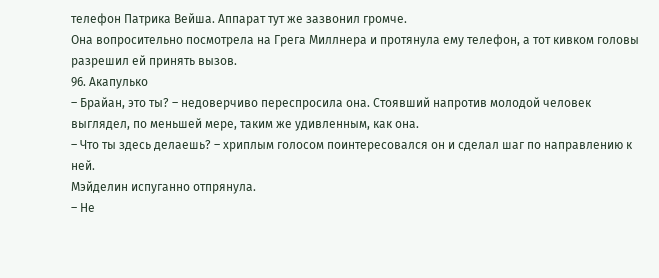телефон Патрика Вейша. Аппарат тут же зазвонил громче.
Она вопросительно посмотрела на Грега Миллнера и протянула ему телефон, а тот кивком головы разрешил ей принять вызов.
96. Акапулько
– Брайан, это ты? – недоверчиво переспросила она. Стоявший напротив молодой человек выглядел, по меньшей мере, таким же удивленным, как она.
– Что ты здесь делаешь? – хриплым голосом поинтересовался он и сделал шаг по направлению к ней.
Мэйделин испуганно отпрянула.
– Не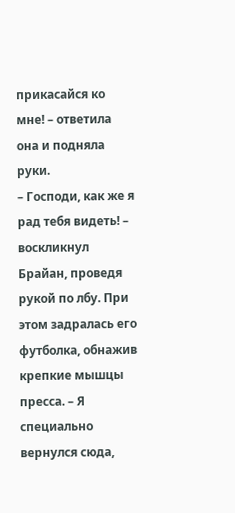прикасайся ко мне! – ответила она и подняла руки.
– Господи, как же я рад тебя видеть! – воскликнул Брайан, проведя рукой по лбу. При этом задралась его футболка, обнажив крепкие мышцы пресса. – Я специально вернулся сюда,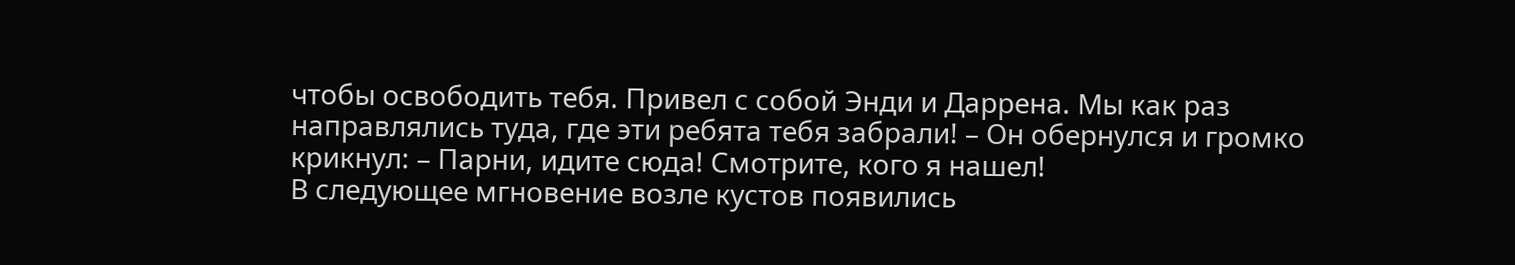чтобы освободить тебя. Привел с собой Энди и Даррена. Мы как раз направлялись туда, где эти ребята тебя забрали! – Он обернулся и громко крикнул: – Парни, идите сюда! Смотрите, кого я нашел!
В следующее мгновение возле кустов появились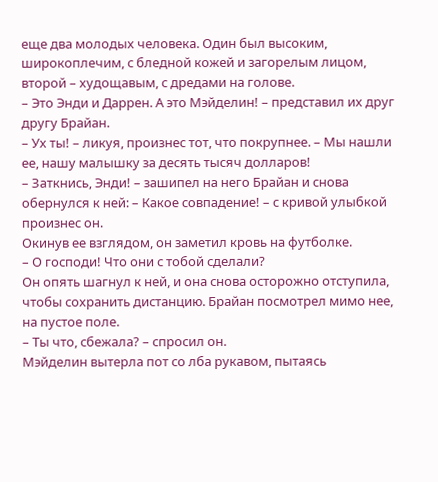еще два молодых человека. Один был высоким, широкоплечим, с бледной кожей и загорелым лицом, второй – худощавым, с дредами на голове.
– Это Энди и Даррен. А это Мэйделин! – представил их друг другу Брайан.
– Ух ты! – ликуя, произнес тот, что покрупнее. – Мы нашли ее, нашу малышку за десять тысяч долларов!
– Заткнись, Энди! – зашипел на него Брайан и снова обернулся к ней: – Какое совпадение! – с кривой улыбкой произнес он.
Окинув ее взглядом, он заметил кровь на футболке.
– О господи! Что они с тобой сделали?
Он опять шагнул к ней, и она снова осторожно отступила, чтобы сохранить дистанцию. Брайан посмотрел мимо нее, на пустое поле.
– Ты что, сбежала? – спросил он.
Мэйделин вытерла пот со лба рукавом, пытаясь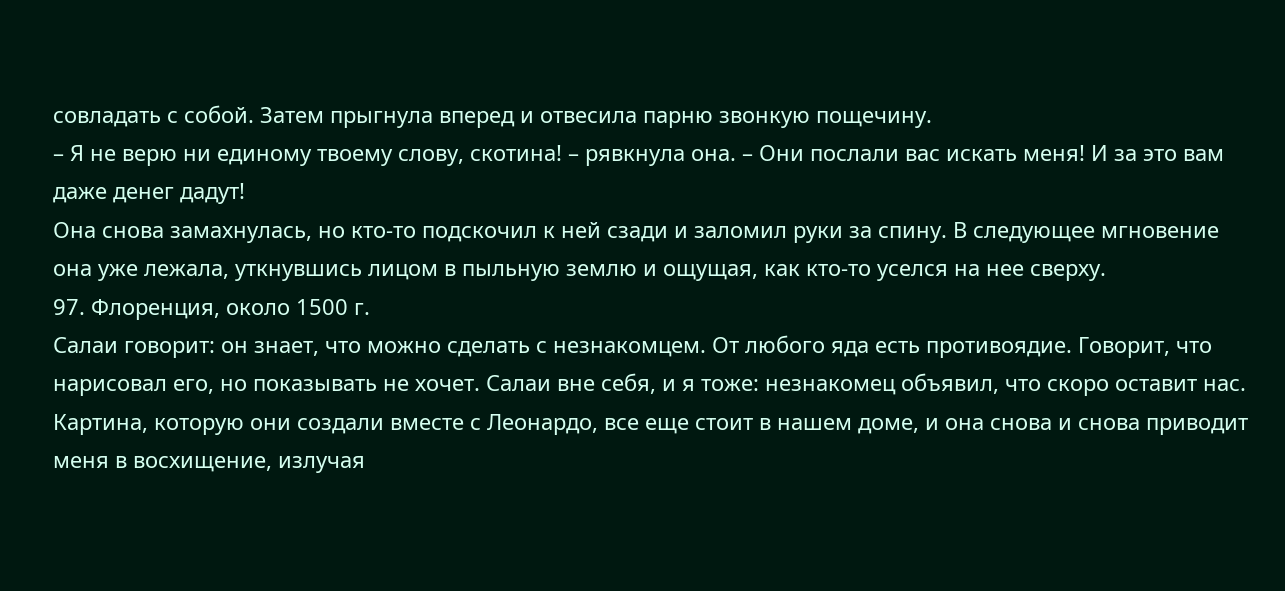совладать с собой. Затем прыгнула вперед и отвесила парню звонкую пощечину.
– Я не верю ни единому твоему слову, скотина! – рявкнула она. – Они послали вас искать меня! И за это вам даже денег дадут!
Она снова замахнулась, но кто-то подскочил к ней сзади и заломил руки за спину. В следующее мгновение она уже лежала, уткнувшись лицом в пыльную землю и ощущая, как кто-то уселся на нее сверху.
97. Флоренция, около 1500 г.
Салаи говорит: он знает, что можно сделать с незнакомцем. От любого яда есть противоядие. Говорит, что нарисовал его, но показывать не хочет. Салаи вне себя, и я тоже: незнакомец объявил, что скоро оставит нас. Картина, которую они создали вместе с Леонардо, все еще стоит в нашем доме, и она снова и снова приводит меня в восхищение, излучая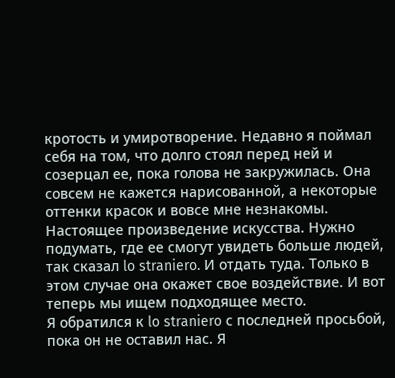кротость и умиротворение. Недавно я поймал себя на том, что долго стоял перед ней и созерцал ее, пока голова не закружилась. Она совсем не кажется нарисованной, а некоторые оттенки красок и вовсе мне незнакомы.
Настоящее произведение искусства. Нужно подумать, где ее смогут увидеть больше людей, так сказал lo straniero. И отдать туда. Только в этом случае она окажет свое воздействие. И вот теперь мы ищем подходящее место.
Я обратился к lo straniero с последней просьбой, пока он не оставил нас. Я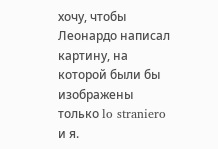хочу, чтобы Леонардо написал картину, на которой были бы изображены только lo straniero и я.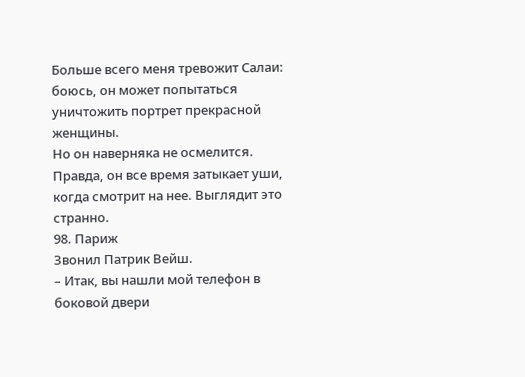Больше всего меня тревожит Салаи: боюсь, он может попытаться уничтожить портрет прекрасной женщины.
Но он наверняка не осмелится.
Правда, он все время затыкает уши, когда смотрит на нее. Выглядит это странно.
98. Париж
Звонил Патрик Вейш.
– Итак, вы нашли мой телефон в боковой двери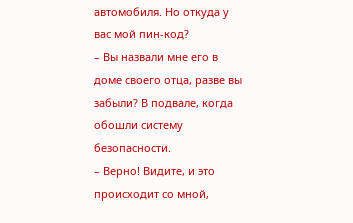автомобиля. Но откуда у вас мой пин-код?
– Вы назвали мне его в доме своего отца, разве вы забыли? В подвале, когда обошли систему безопасности.
– Верно! Видите, и это происходит со мной,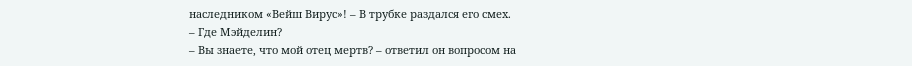наследником «Вейш Вирус»! – В трубке раздался его смех.
– Где Мэйделин?
– Вы знаете, что мой отец мертв? – ответил он вопросом на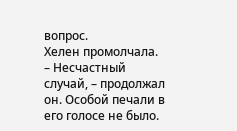вопрос.
Хелен промолчала.
– Несчастный случай, – продолжал он. Особой печали в его голосе не было.